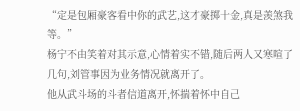“定是包厢豪客看中你的武艺,这才豪掷十金,真是羡煞我等。”
杨宁不由笑着对其示意,心情着实不错,随后两人又寒喧了几句,刘管事因为业务情况就离开了。
他从武斗场的斗者信道离开,怀揣着怀中自己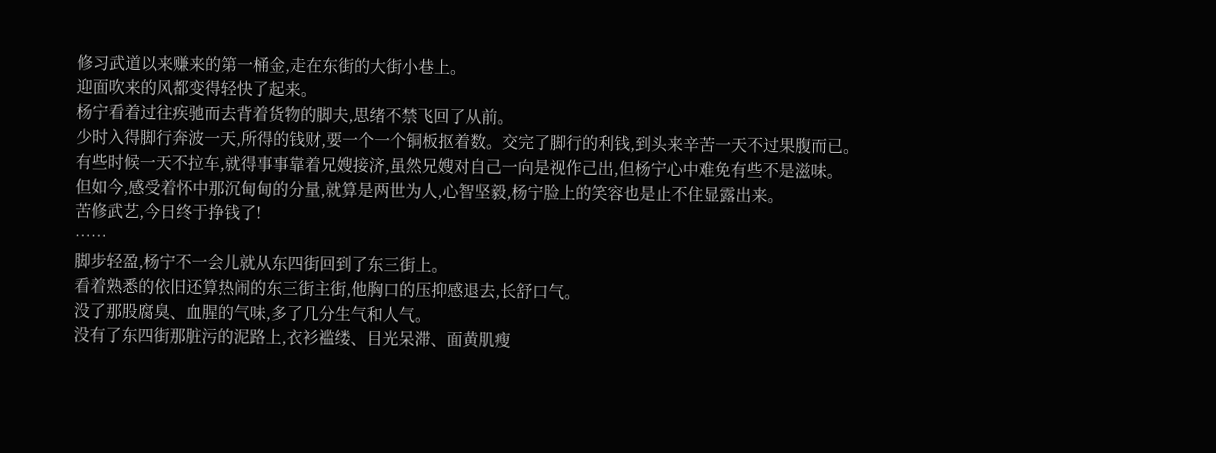修习武道以来赚来的第一桶金,走在东街的大街小巷上。
迎面吹来的风都变得轻快了起来。
杨宁看着过往疾驰而去背着货物的脚夫,思绪不禁飞回了从前。
少时入得脚行奔波一天,所得的钱财,要一个一个铜板抠着数。交完了脚行的利钱,到头来辛苦一天不过果腹而已。
有些时候一天不拉车,就得事事靠着兄嫂接济,虽然兄嫂对自己一向是视作己出,但杨宁心中难免有些不是滋味。
但如今,感受着怀中那沉甸甸的分量,就算是两世为人,心智坚毅,杨宁脸上的笑容也是止不住显露出来。
苦修武艺,今日终于挣钱了!
……
脚步轻盈,杨宁不一会儿就从东四街回到了东三街上。
看着熟悉的依旧还算热闹的东三街主街,他胸口的压抑感退去,长舒口气。
没了那股腐臭、血腥的气味,多了几分生气和人气。
没有了东四街那脏污的泥路上,衣衫褴缕、目光呆滞、面黄肌瘦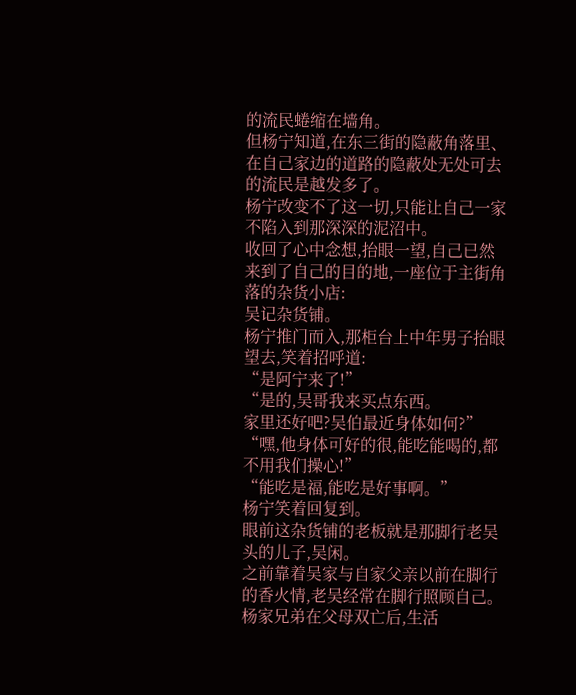的流民蜷缩在墙角。
但杨宁知道,在东三街的隐蔽角落里、在自己家边的道路的隐蔽处无处可去的流民是越发多了。
杨宁改变不了这一切,只能让自己一家不陷入到那深深的泥沼中。
收回了心中念想,抬眼一望,自己已然来到了自己的目的地,一座位于主街角落的杂货小店:
吴记杂货铺。
杨宁推门而入,那柜台上中年男子抬眼望去,笑着招呼道:
“是阿宁来了!”
“是的,吴哥我来买点东西。
家里还好吧?吴伯最近身体如何?”
“嘿,他身体可好的很,能吃能喝的,都不用我们操心!”
“能吃是福,能吃是好事啊。”
杨宁笑着回复到。
眼前这杂货铺的老板就是那脚行老吴头的儿子,吴闲。
之前靠着吴家与自家父亲以前在脚行的香火情,老吴经常在脚行照顾自己。
杨家兄弟在父母双亡后,生活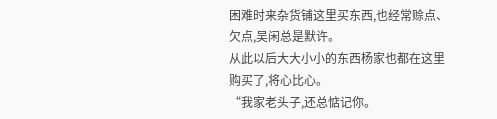困难时来杂货铺这里买东西,也经常赊点、欠点,吴闲总是默许。
从此以后大大小小的东西杨家也都在这里购买了,将心比心。
“我家老头子,还总惦记你。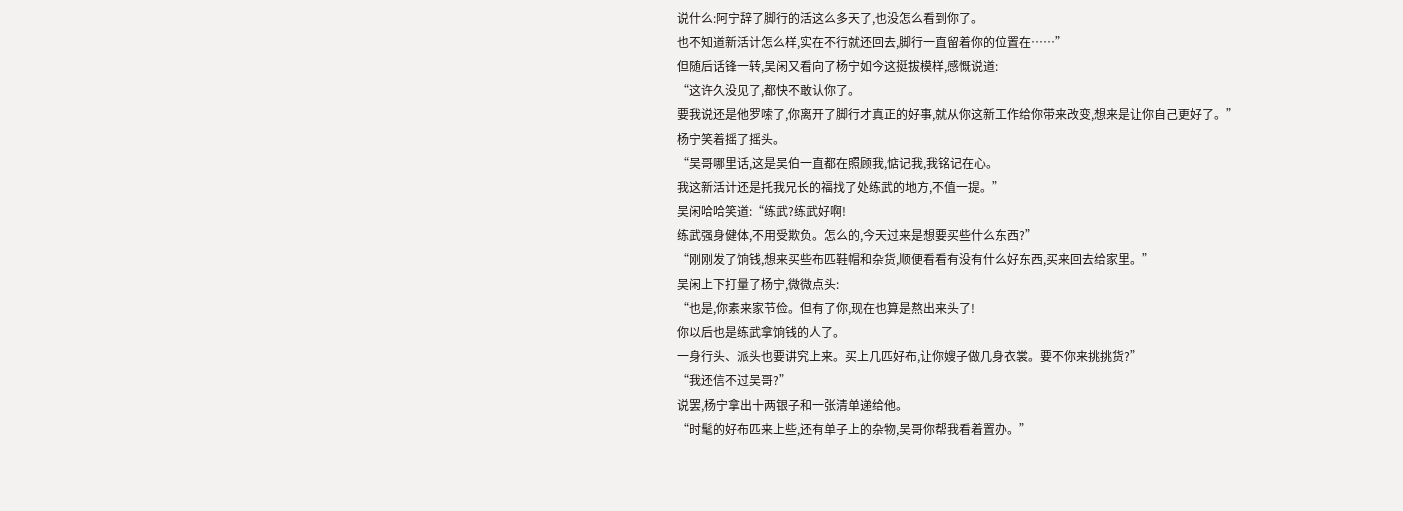说什么:阿宁辞了脚行的活这么多天了,也没怎么看到你了。
也不知道新活计怎么样,实在不行就还回去,脚行一直留着你的位置在……”
但随后话锋一转,吴闲又看向了杨宁如今这挺拔模样,感慨说道:
“这许久没见了,都快不敢认你了。
要我说还是他罗嗦了,你离开了脚行才真正的好事,就从你这新工作给你带来改变,想来是让你自己更好了。”
杨宁笑着摇了摇头。
“吴哥哪里话,这是吴伯一直都在照顾我,惦记我,我铭记在心。
我这新活计还是托我兄长的福找了处练武的地方,不值一提。”
吴闲哈哈笑道:“练武?练武好啊!
练武强身健体,不用受欺负。怎么的,今天过来是想要买些什么东西?”
“刚刚发了饷钱,想来买些布匹鞋帽和杂货,顺便看看有没有什么好东西,买来回去给家里。”
吴闲上下打量了杨宁,微微点头:
“也是,你素来家节俭。但有了你,现在也算是熬出来头了!
你以后也是练武拿饷钱的人了。
一身行头、派头也要讲究上来。买上几匹好布,让你嫂子做几身衣裳。要不你来挑挑货?”
“我还信不过吴哥?”
说罢,杨宁拿出十两银子和一张清单递给他。
“时髦的好布匹来上些,还有单子上的杂物,吴哥你帮我看着置办。”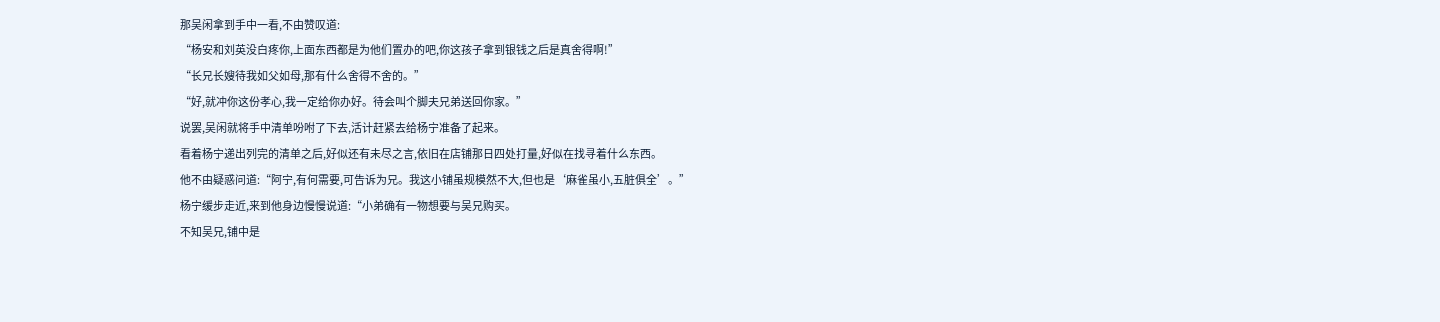那吴闲拿到手中一看,不由赞叹道:
“杨安和刘英没白疼你,上面东西都是为他们置办的吧,你这孩子拿到银钱之后是真舍得啊!”
“长兄长嫂待我如父如母,那有什么舍得不舍的。”
“好,就冲你这份孝心,我一定给你办好。待会叫个脚夫兄弟送回你家。”
说罢,吴闲就将手中清单吩咐了下去,活计赶紧去给杨宁准备了起来。
看着杨宁递出列完的清单之后,好似还有未尽之言,依旧在店铺那日四处打量,好似在找寻着什么东西。
他不由疑惑问道:“阿宁,有何需要,可告诉为兄。我这小铺虽规模然不大,但也是‘麻雀虽小,五脏俱全’。”
杨宁缓步走近,来到他身边慢慢说道:“小弟确有一物想要与吴兄购买。
不知吴兄,铺中是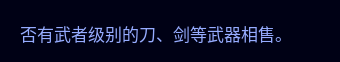否有武者级别的刀、剑等武器相售。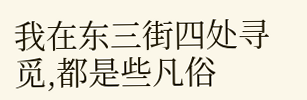我在东三街四处寻觅,都是些凡俗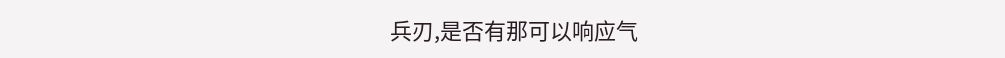兵刃,是否有那可以响应气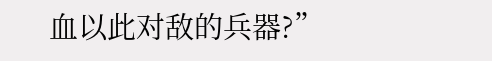血以此对敌的兵器?”